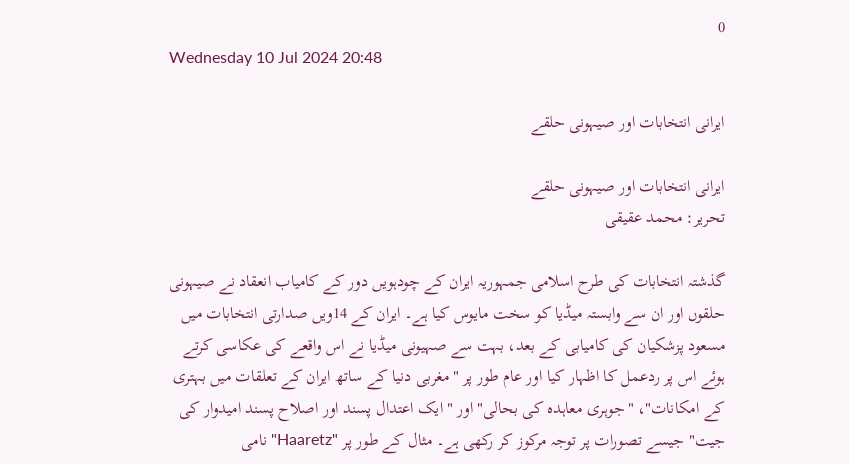0
Wednesday 10 Jul 2024 20:48

ایرانی انتخابات اور صیہونی حلقے

ایرانی انتخابات اور صیہونی حلقے
تحریر: محمد عقیقی

گذشتہ انتخابات کی طرح اسلامی جمہوریہ ایران کے چودہویں دور کے کامیاب انعقاد نے صیہونی حلقوں اور ان سے وابستہ میڈیا کو سخت مایوس کیا ہے۔ ایران کے 14ویں صدارتی انتخابات میں مسعود پزشکیان کی کامیابی کے بعد، بہت سے صہیونی میڈیا نے اس واقعے کی عکاسی کرتے ہوئے اس پر ردعمل کا اظہار کیا اور عام طور پر "مغربی دنیا کے ساتھ ایران کے تعلقات میں بہتری کے امکانات"، "جوہری معاہدہ کی بحالی" اور "ایک اعتدال پسند اور اصلاح پسند امیدوار کی جیت" جیسے تصورات پر توجہ مرکوز کر رکھی ہے۔ مثال کے طور پر "Haaretz" نامی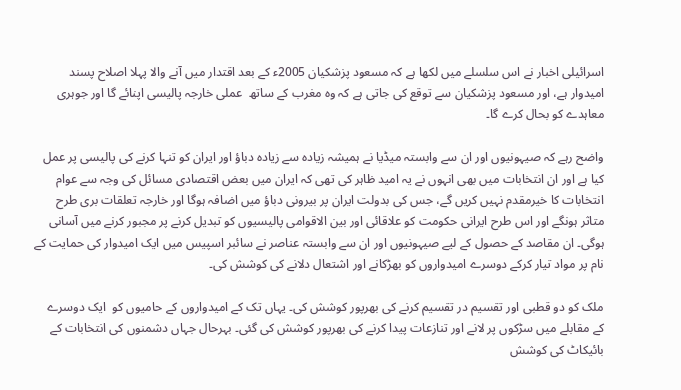اسرائیلی اخبار نے اس سلسلے میں لکھا ہے کہ مسعود پزشکیان 2005ء کے بعد اقتدار میں آنے والا پہلا اصلاح پسند امیدوار ہے، اور مسعود پزشکیان سے توقع کی جاتی ہے کہ وہ مغرب کے ساتھ  عملی خارجہ پالیسی اپنائے گا اور جوہری معاہدے کو بحال کرے گا۔

واضح رہے کہ صیہونیوں اور ان سے وابستہ میڈیا نے ہمیشہ زیادہ سے زیادہ دباؤ اور ایران کو تنہا کرنے کی پالیسی پر عمل کیا ہے اور ان انتخابات میں بھی انہوں نے یہ امید ظاہر کی تھی کہ ایران میں بعض اقتصادی مسائل کی وجہ سے عوام انتخابات کا خیرمقدم نہیں کریں گے، جس کی بدولت ایران پر بیرونی دباؤ میں اضافہ ہوگا اور خارجہ تعلقات بری طرح متاثر ہونگے اور اس طرح ایرانی حکومت کو علاقائی اور بین الاقوامی پالیسیوں کو تبدیل کرنے پر مجبور کرنے میں آسانی ہوگی۔ ان مقاصد کے حصول کے لیے صیہونیوں اور ان سے وابستہ عناصر نے سائبر اسپیس میں ایک امیدوار کی حمایت کے نام پر مواد تیار کرکے دوسرے امیدواروں کو بھڑکانے اور اشتعال دلانے کی کوشش کی۔

ملک کو دو قطبی اور تقسیم در تقسیم کرنے کی بھرپور کوشش کی۔ یہاں تک کے امیدواروں کے حامیوں کو  ایک دوسرے کے مقابلے میں سڑکوں پر لانے اور تنازعات پیدا کرنے کی بھرپور کوشش کی گئی۔ بہرحال جہاں دشمنوں کی انتخابات کے بائیکاٹ کی کوشش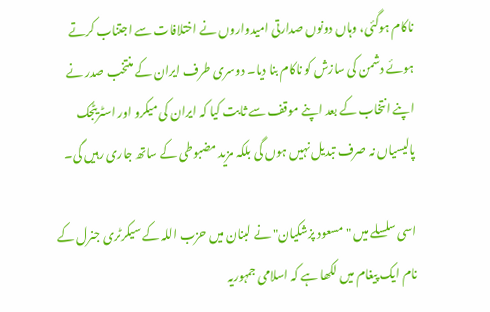ناکام ہوگئی، وہاں دونوں صدارتی امیدواروں نے اختلافات سے اجتناب کرتے ہوئے دشمن کی سازش کو ناکام بنا دیا۔ دوسری طرف ایران کے منتخب صدر نے اپنے انتخاب کے بعد اپنے موقف سے ثابت کیا کہ ایران کی میکرو اور اسٹریٹجک پالیسیاں نہ صرف تبدیل نہیں ہوں گی بلکہ مزید مضبوطی کے ساتھ جاری رہیں گی۔

اسی سلسلے میں "مسعود پزشکیان" نے لبنان میں حزب اللہ کے سیکرٹری جنرل کے نام ایک پیغام میں لکھا ہے کہ اسلامی جمہوریہ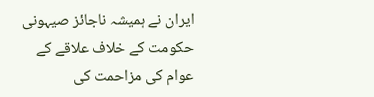ایران نے ہمیشہ ناجائز صیہونی حکومت کے خلاف علاقے کے عوام کی مزاحمت کی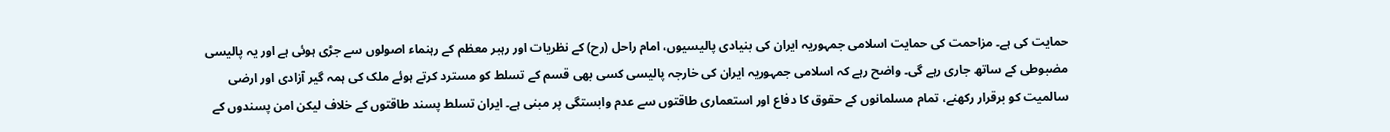حمایت کی ہے۔ مزاحمت کی حمایت اسلامی جمہوریہ ایران کی بنیادی پالیسیوں، امام راحل (رح) کے نظریات اور رہبر معظم کے رہنماء اصولوں سے جڑی ہوئی ہے اور یہ پالیسی مضبوطی کے ساتھ جاری رہے گی۔ واضح رہے کہ اسلامی جمہوریہ ایران کی خارجہ پالیسی کسی بھی قسم کے تسلط کو مسترد کرتے ہوئے ملک کی ہمہ گیر آزادی اور ارضی سالمیت کو برقرار رکھنے، تمام مسلمانوں کے حقوق کا دفاع اور استعماری طاقتوں سے عدم وابستگی پر مبنی ہے۔ ایران تسلط پسند طاقتوں کے خلاف لیکن امن پسندوں کے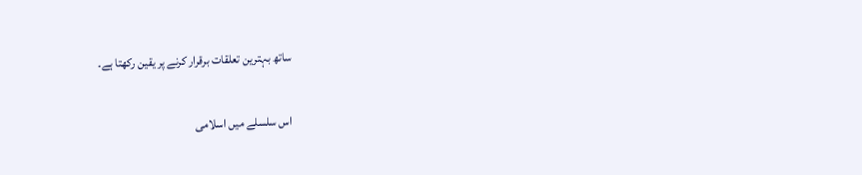ساتھ بہترین تعلقات برقرار کرنے پر یقین رکھتا ہے۔

اس سلسلے میں اسلامی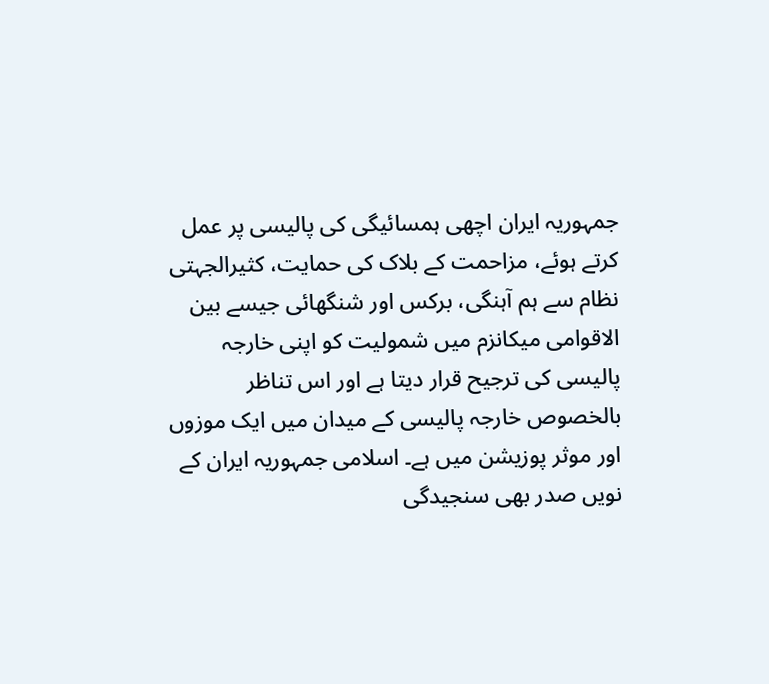جمہوریہ ایران اچھی ہمسائیگی کی پالیسی پر عمل کرتے ہوئے، مزاحمت کے بلاک کی حمایت، کثیرالجہتی نظام سے ہم آہنگی، برکس اور شنگھائی جیسے بین الاقوامی میکانزم میں شمولیت کو اپنی خارجہ پالیسی کی ترجیح قرار دیتا ہے اور اس تناظر بالخصوص خارجہ پالیسی کے میدان میں ایک موزوں اور موثر پوزیشن میں ہے۔ اسلامی جمہوریہ ایران کے نویں صدر بھی سنجیدگی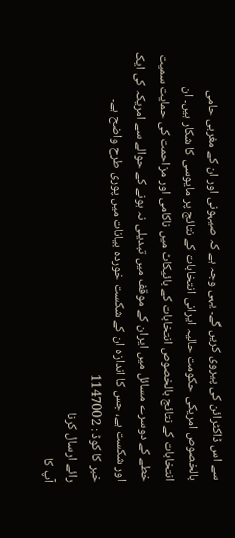سے اس ڈاکٹرائن کی پیروی کریں گے۔ یہی وجہ ہے کہ صیہونی اور ان کے مغربی حامی بالخصوص امریکی حکومت حالیہ ایرانی انتخابات کے نتائج پر مایوسی کا شکار ہیں۔ ان انتخابات کے نتائج بالخصوص انتخابات کے بائیکاٹ میں ناکامی اور مزاحمت کی حمایت سمیت خطے کے دوسرے مسائل میں ایران کے موقف میں تبدیلی نہ ہونے کے حوالے سے امریکہ کی ایک اور شکست ہے، جس کا اندازہ ان کے شکست خوردہ بیانات میں پوری طرح واضح ہے۔
خبر کا کوڈ : 1147002
رائے ارسال کرنا
آپ کا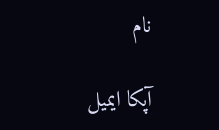نام

آپکا ایمیل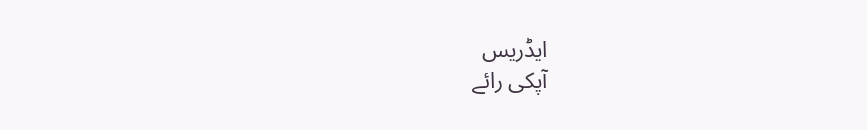ایڈریس
آپکی رائے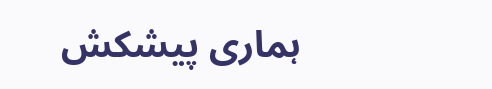ہماری پیشکش